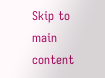Skip to main content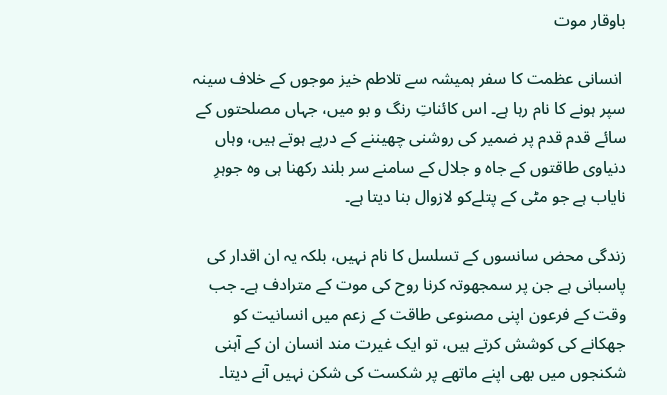باوقار موت

 انسانی عظمت کا سفر ہمیشہ سے تلاطم خیز موجوں کے خلاف سینہ سپر ہونے کا نام رہا ہے۔ اس کائناتِ رنگ و بو میں، جہاں مصلحتوں کے سائے قدم قدم پر ضمیر کی روشنی چھیننے کے درپے ہوتے ہیں، وہاں دنیاوی طاقتوں کے جاہ و جلال کے سامنے سر بلند رکھنا ہی وہ جوہرِ نایاب ہے جو مٹی کے پتلےکو لازوال بنا دیتا ہے۔

زندگی محض سانسوں کے تسلسل کا نام نہیں، بلکہ یہ ان اقدار کی پاسبانی ہے جن پر سمجھوتہ کرنا روح کی موت کے مترادف ہے۔ جب وقت کے فرعون اپنی مصنوعی طاقت کے زعم میں انسانیت کو جھکانے کی کوشش کرتے ہیں، تو ایک غیرت مند انسان ان کے آہنی شکنجوں میں بھی اپنے ماتھے پر شکست کی شکن نہیں آنے دیتا۔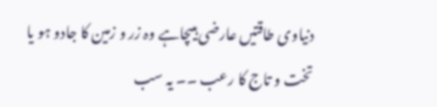دنیاوی طاقتیں عارضی ہیںچاہے وہ زر و زمین کا جادو ہو یا تخت و تاج کا رعب ۔۔ یہ سب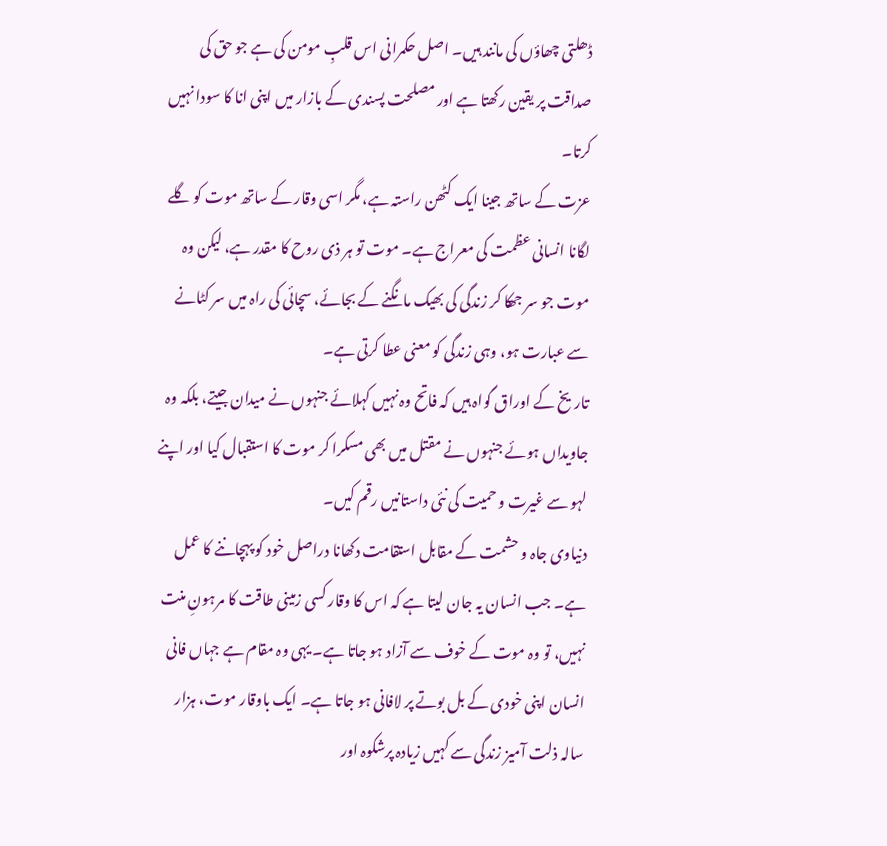ڈھلتی چھاؤں کی مانند ہیں۔ اصل حکمرانی اس قلبِ مومن کی ہے جو حق کی صداقت پر یقین رکھتا ہے اور مصلحت پسندی کے بازار میں اپنی انا کا سودا نہیں کرتا۔
عزت کے ساتھ جینا ایک کٹھن راستہ ہے، مگر اسی وقار کے ساتھ موت کو گلے لگانا انسانی عظمت کی معراج ہے۔ موت تو ہر ذی روح کا مقدر ہے، لیکن وہ موت جو سر جھکا کر زندگی کی بھیک مانگنے کے بجائے، سچائی کی راہ میں سر کٹانے سے عبارت ہو، وہی زندگی کو معنی عطا کرتی ہے۔
تاریخ کے اوراق گواہ ہیں کہ فاتح وہ نہیں کہلائے جنہوں نے میدان جیتے، بلکہ وہ جاویداں ہوئے جنہوں نے مقتل میں بھی مسکرا کر موت کا استقبال کیا اور اپنے لہو سے غیرت و حمیت کی نئی داستانیں رقم کیں۔
دنیاوی جاہ و حشمت کے مقابل استقامت دکھانا دراصل خود کو پہچاننے کا عمل ہے۔ جب انسان یہ جان لیتا ہے کہ اس کا وقار کسی زمینی طاقت کا مرہونِ منت نہیں، تو وہ موت کے خوف سے آزاد ہو جاتا ہے۔ یہی وہ مقام ہے جہاں فانی انسان اپنی خودی کے بل بوتے پر لافانی ہو جاتا ہے۔ ایک باوقار موت، ہزار سالہ ذلت آمیز زندگی سے کہیں زیادہ پرشکوہ اور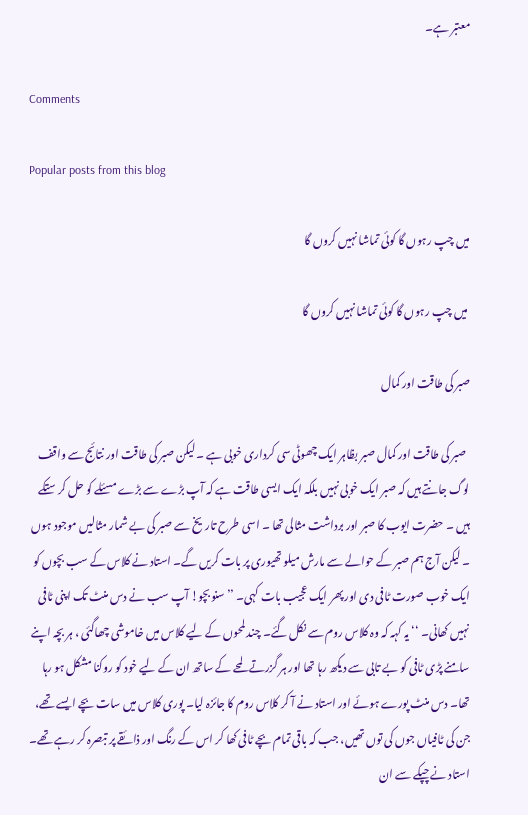معتبر ہے۔

Comments

Popular posts from this blog

میں چپ رہوں گا کوئی تماشا نہیں کروں گا

 میں چپ رہوں گا کوئی تماشا نہیں کروں گا

صبر کی طاقت اور کمال

  صبر کی طاقت اور کمال صبر بظاہر ایک چھوٹی سی کرداری خوبی ہے ۔ لیکن صبر کی طاقت اور نتائج سے واقف لوگ جانتے ہیں کہ صبر ایک خوبی نہیں بلکہ ایک ایسی طاقت ہے کہ آپ بڑے سے بڑے مسئلے کو حل کرستکے ہیں ۔ حضرت ایوب کا صبر اور برداشت مثالی تھا ۔ اسی طرح تاریخ سے صبر کی بے شمار مثالیں موجود ہوں ۔ لیکن آج ہم صبر کے حوالے سے مارش میلو تھیوری پر بات کریں گے۔ استاد نے کلاس کے سب بچوں کو ایک خوب صورت ٹافی دی اور پھر ایک عجیب بات کہی۔ ’’ سنو بچو! آپ سب نے دس منٹ تک اپنی ٹافی نہیں کھانی۔ ‘‘ یہ کہہ کہ وہ کلاس روم سے نکل گئے۔ چند لمحوں کے لیے کلاس میں خاموشی چھاگئی ، ہر بچہ اپنے سامنے پڑی ٹافی کو بے تابی سے دیکھ رہا تھا اور ہر گزرتے لمحے کے ساتھ ان کے لیے خود کو روکنا مشکل ہو رہا تھا۔ دس منٹ پورے ہوئے اور استاد نے آ کر کلاس روم کا جائزہ لیا۔ پوری کلاس میں سات بچے ایسے تھے، جن کی ٹافیاں جوں کی توں تھیں، جب کہ باقی تمام بچے ٹافی کھا کر اس کے رنگ اور ذائقے پر تبصرہ کر رہے تھے۔ استاد نے چپکے سے ان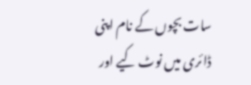سات بچوں کے نام اپنی ڈائری میں نوٹ کیے اور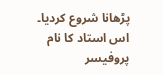پڑھانا شروع کردیا۔ اس استاد کا نام پروفیسر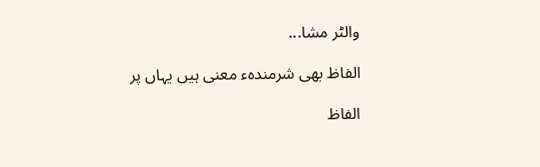والٹر مشا...

الفاظ بھی شرمندہء معنی ہیں یہاں پر

الفاظ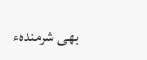بھی شرمندہء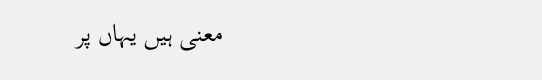معنی ہیں یہاں پر